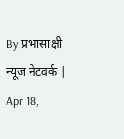By प्रभासाक्षी न्यूज नेटवर्क | Apr 18,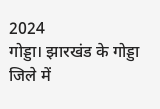2024
गोड्डा। झारखंड के गोड्डा जिले में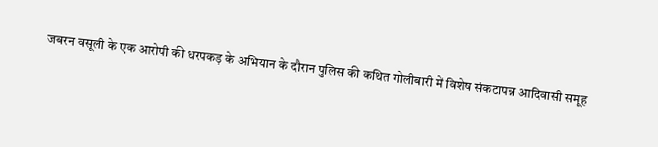जबरन वसूली के एक आरोपी की धरपकड़ के अभियान के दौरान पुलिस की कथित गोलीबारी में विशेष संकटापन्न आदिवासी समूह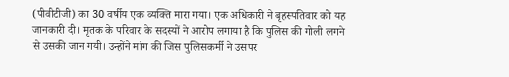(पीवीटीजी) का 30 वर्षीय एक व्यक्ति मारा गया। एक अधिकारी ने बृहस्पतिवार को यह जानकारी दी। मृतक के परिवार के सदस्यों ने आरोप लगाया है कि पुलिस की गोली लगने से उसकी जान गयी। उन्होंने मांग की जिस पुलिसकर्मी ने उसपर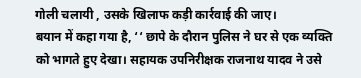गोली चलायी , उसके खिलाफ कड़ी कार्रवाई की जाए।
बयान में कहा गया है, ‘‘ छापे के दौरान पुलिस ने घर से एक व्यक्ति को भागते हुए देखा। सहायक उपनिरीक्षक राजनाथ यादव ने उसे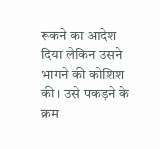रूकने का आदेश दिया लेकिन उसने भागने की कोशिश की। उसे पकड़ने के क्रम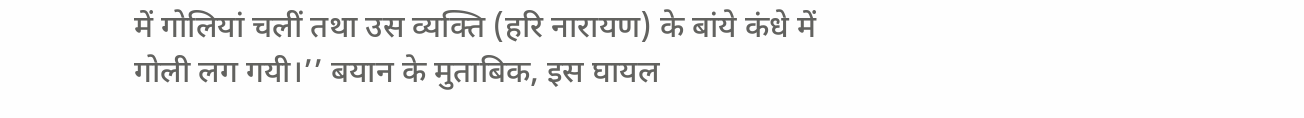में गोलियां चलीं तथा उस व्यक्ति (हरि नारायण) के बांये कंधे में गोली लग गयी।’’ बयान के मुताबिक, इस घायल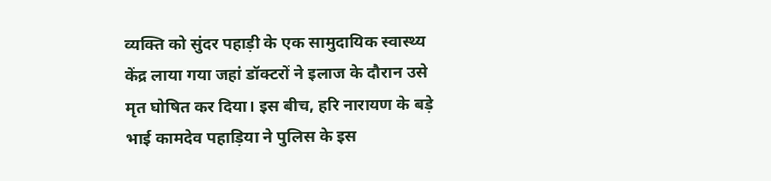व्यक्ति को सुंदर पहाड़ी के एक सामुदायिक स्वास्थ्य केंद्र लाया गया जहां डॉक्टरों ने इलाज के दौरान उसे मृत घोषित कर दिया। इस बीच, हरि नारायण के बड़े भाई कामदेव पहाड़िया ने पुलिस के इस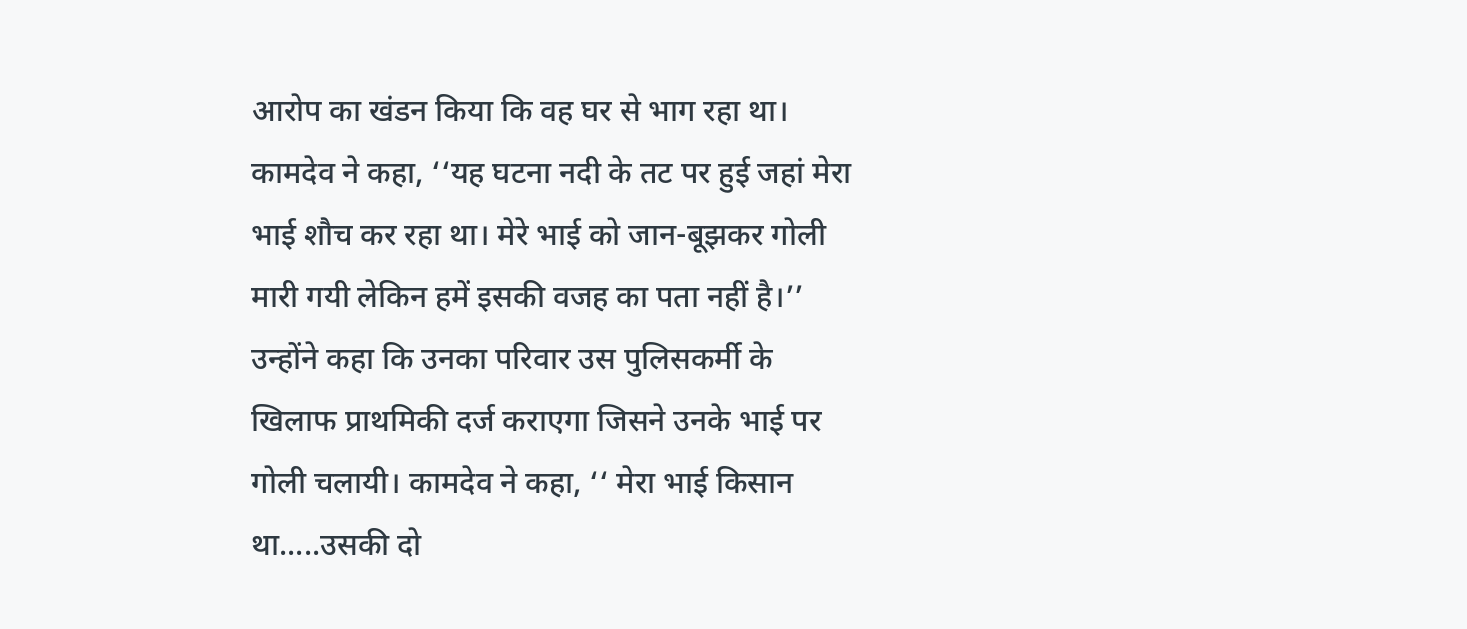आरोप का खंडन किया कि वह घर से भाग रहा था।
कामदेव ने कहा, ‘‘यह घटना नदी के तट पर हुई जहां मेरा भाई शौच कर रहा था। मेरे भाई को जान-बूझकर गोली मारी गयी लेकिन हमें इसकी वजह का पता नहीं है।’’ उन्होंने कहा कि उनका परिवार उस पुलिसकर्मी के खिलाफ प्राथमिकी दर्ज कराएगा जिसने उनके भाई पर गोली चलायी। कामदेव ने कहा, ‘‘ मेरा भाई किसान था.....उसकी दो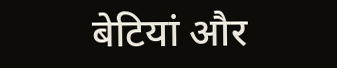बेटियां और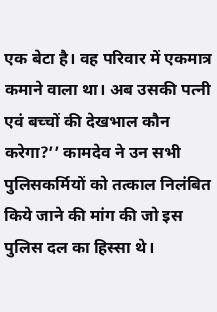एक बेटा है। वह परिवार में एकमात्र कमाने वाला था। अब उसकी पत्नी एवं बच्चों की देखभाल कौन करेगा?’’ कामदेव ने उन सभी पुलिसकर्मियों को तत्काल निलंबित किये जाने की मांग की जो इस पुलिस दल का हिस्सा थे।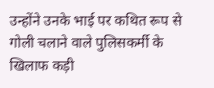उन्होंने उनके भाई पर कथित रूप से गोली चलाने वाले पुलिसकर्मी के खिलाफ कड़ी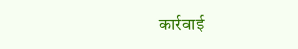कार्रवाई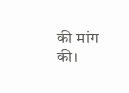की मांग की।